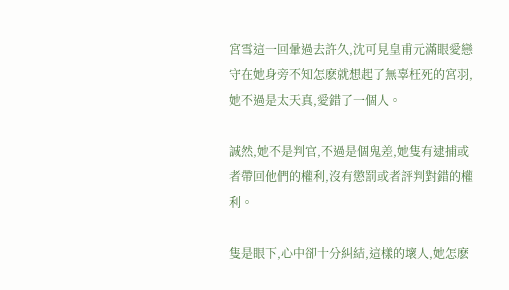宮雪這一回暈過去許久,沈可見皇甫元滿眼愛戀守在她身旁不知怎麽就想起了無辜枉死的宮羽,她不過是太天真,愛錯了一個人。

誠然,她不是判官,不過是個鬼差,她隻有逮捕或者帶回他們的權利,沒有懲罰或者評判對錯的權利。

隻是眼下,心中卻十分糾結,這樣的壞人,她怎麽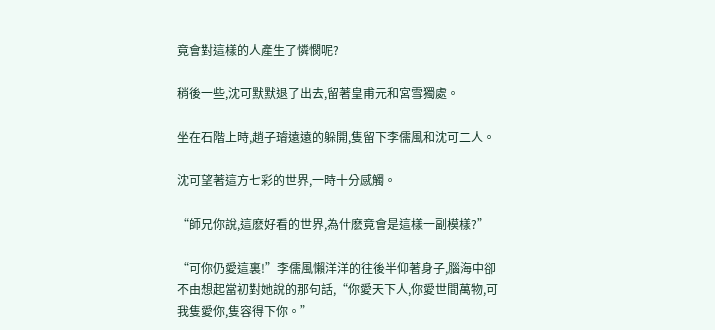竟會對這樣的人產生了憐憫呢?

稍後一些,沈可默默退了出去,留著皇甫元和宮雪獨處。

坐在石階上時,趙子璿遠遠的躲開,隻留下李儒風和沈可二人。

沈可望著這方七彩的世界,一時十分感觸。

“師兄你說,這麽好看的世界,為什麽竟會是這樣一副模樣?”

“可你仍愛這裏!”李儒風懶洋洋的往後半仰著身子,腦海中卻不由想起當初對她說的那句話,“你愛天下人,你愛世間萬物,可我隻愛你,隻容得下你。”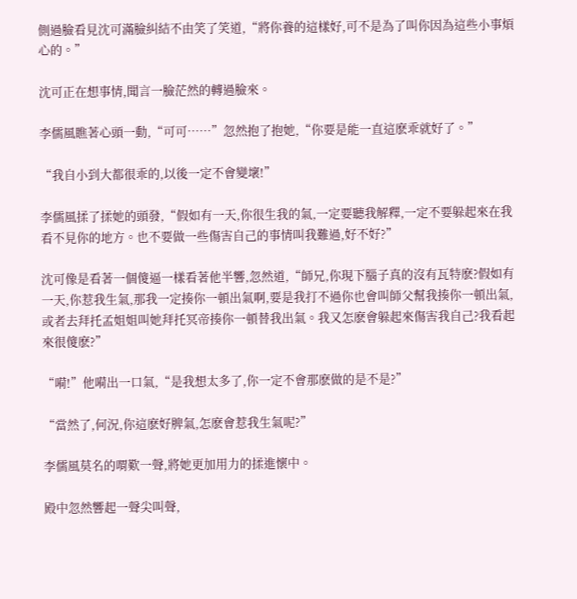側過臉看見沈可滿臉糾結不由笑了笑道,“將你養的這樣好,可不是為了叫你因為這些小事煩心的。”

沈可正在想事情,聞言一臉茫然的轉過臉來。

李儒風瞧著心頭一動,“可可……”忽然抱了抱她,“你要是能一直這麽乖就好了。”

“我自小到大都很乖的,以後一定不會變壞!”

李儒風揉了揉她的頭發,“假如有一天,你很生我的氣,一定要聽我解釋,一定不要躲起來在我看不見你的地方。也不要做一些傷害自己的事情叫我難過,好不好?”

沈可像是看著一個傻逼一樣看著他半響,忽然道,“師兄,你現下腦子真的沒有瓦特麽?假如有一天,你惹我生氣,那我一定揍你一頓出氣啊,要是我打不過你也會叫師父幫我揍你一頓出氣,或者去拜托孟姐姐叫她拜托冥帝揍你一頓替我出氣。我又怎麽會躲起來傷害我自己?我看起來很傻麽?”

“嗬!”他嗬出一口氣,“是我想太多了,你一定不會那麽做的是不是?”

“當然了,何況,你這麽好脾氣,怎麽會惹我生氣呢?”

李儒風莫名的喟歎一聲,將她更加用力的揉進懷中。

殿中忽然響起一聲尖叫聲,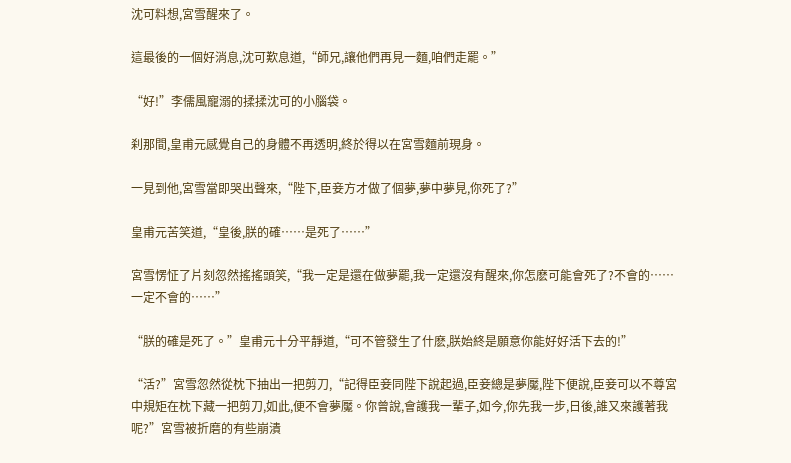沈可料想,宮雪醒來了。

這最後的一個好消息,沈可歎息道,“師兄,讓他們再見一麵,咱們走罷。”

“好!”李儒風寵溺的揉揉沈可的小腦袋。

刹那間,皇甫元感覺自己的身體不再透明,終於得以在宮雪麵前現身。

一見到他,宮雪當即哭出聲來,“陛下,臣妾方才做了個夢,夢中夢見,你死了?”

皇甫元苦笑道,“皇後,朕的確……是死了……”

宮雪愣怔了片刻忽然搖搖頭笑,“我一定是還在做夢罷,我一定還沒有醒來,你怎麽可能會死了?不會的……一定不會的……”

“朕的確是死了。”皇甫元十分平靜道,“可不管發生了什麽,朕始終是願意你能好好活下去的!”

“活?”宮雪忽然從枕下抽出一把剪刀,“記得臣妾同陛下說起過,臣妾總是夢魘,陛下便說,臣妾可以不尊宮中規矩在枕下藏一把剪刀,如此,便不會夢魘。你曾說,會護我一輩子,如今,你先我一步,日後,誰又來護著我呢?”宮雪被折磨的有些崩潰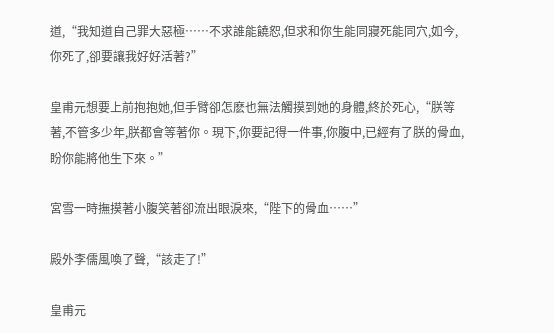道,“我知道自己罪大惡極……不求誰能饒恕,但求和你生能同寢死能同穴,如今,你死了,卻要讓我好好活著?”

皇甫元想要上前抱抱她,但手臂卻怎麽也無法觸摸到她的身體,終於死心,“朕等著,不管多少年,朕都會等著你。現下,你要記得一件事,你腹中,已經有了朕的骨血,盼你能將他生下來。”

宮雪一時撫摸著小腹笑著卻流出眼淚來,“陛下的骨血……”

殿外李儒風喚了聲,“該走了!”

皇甫元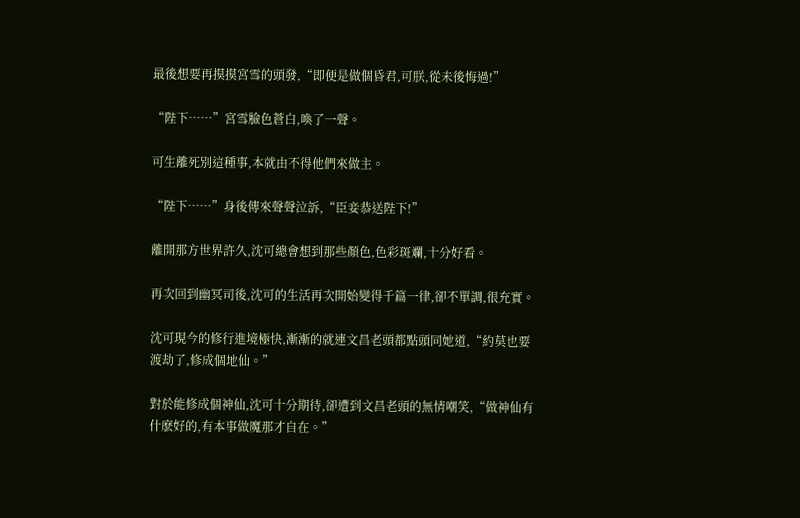最後想要再摸摸宮雪的頭發,“即便是做個昏君,可朕,從未後悔過!”

“陛下……”宮雪臉色蒼白,喚了一聲。

可生離死別這種事,本就由不得他們來做主。

“陛下……”身後傳來聲聲泣訴,“臣妾恭送陛下!”

離開那方世界許久,沈可總會想到那些顏色,色彩斑斕,十分好看。

再次回到幽冥司後,沈可的生活再次開始變得千篇一律,卻不單調,很充實。

沈可現今的修行進境極快,漸漸的就連文昌老頭都點頭同她道,“約莫也要渡劫了,修成個地仙。”

對於能修成個神仙,沈可十分期待,卻遭到文昌老頭的無情嘲笑,“做神仙有什麽好的,有本事做魔那才自在。”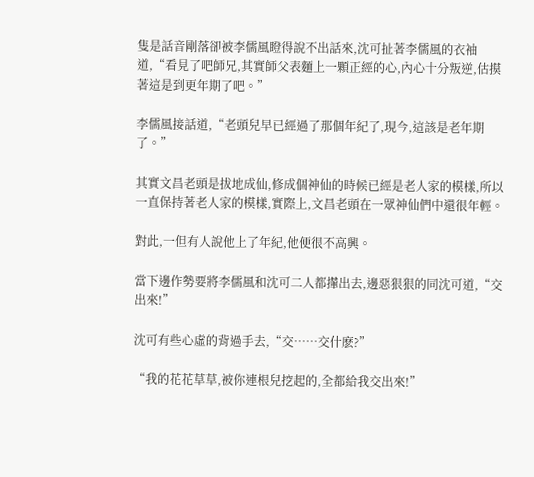隻是話音剛落卻被李儒風瞪得說不出話來,沈可扯著李儒風的衣袖道,“看見了吧師兄,其實師父表麵上一顆正經的心,內心十分叛逆,估摸著這是到更年期了吧。”

李儒風接話道,“老頭兒早已經過了那個年紀了,現今,這該是老年期了。”

其實文昌老頭是拔地成仙,修成個神仙的時候已經是老人家的模樣,所以一直保持著老人家的模樣,實際上,文昌老頭在一眾神仙們中還很年輕。

對此,一但有人說他上了年紀,他便很不高興。

當下邊作勢要將李儒風和沈可二人都攆出去,邊惡狠狠的同沈可道,“交出來!”

沈可有些心虛的背過手去,“交……交什麽?”

“我的花花草草,被你連根兒挖起的,全都給我交出來!”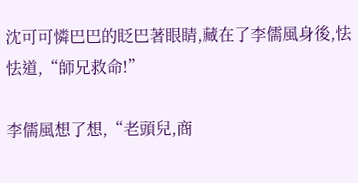沈可可憐巴巴的眨巴著眼睛,藏在了李儒風身後,怯怯道,“師兄救命!”

李儒風想了想,“老頭兒,商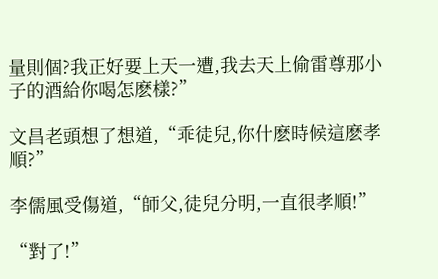量則個?我正好要上天一遭,我去天上偷雷尊那小子的酒給你喝怎麽樣?”

文昌老頭想了想道,“乖徒兒,你什麽時候這麽孝順?”

李儒風受傷道,“師父,徒兒分明,一直很孝順!”

“對了!”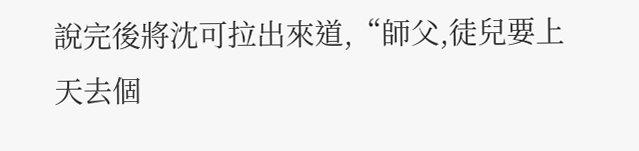說完後將沈可拉出來道,“師父,徒兒要上天去個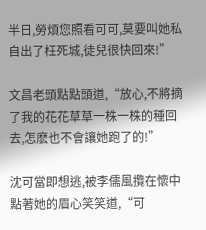半日,勞煩您照看可可,莫要叫她私自出了枉死城,徒兒很快回來!”

文昌老頭點點頭道,“放心,不將摘了我的花花草草一株一株的種回去,怎麽也不會讓她跑了的!”

沈可當即想逃,被李儒風攬在懷中點著她的眉心笑笑道,“可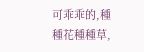可乖乖的,種種花種種草,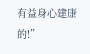有益身心建康的!”